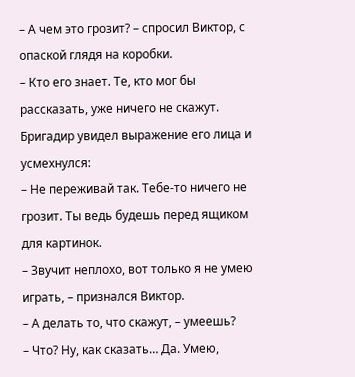– А чем это грозит? – спросил Виктор, с опаской глядя на коробки.
– Кто его знает. Те, кто мог бы рассказать, уже ничего не скажут.
Бригадир увидел выражение его лица и усмехнулся:
– Не переживай так. Тебе-то ничего не грозит. Ты ведь будешь перед ящиком для картинок.
– Звучит неплохо, вот только я не умею играть, – признался Виктор.
– А делать то, что скажут, – умеешь?
– Что? Ну, как сказать… Да. Умею,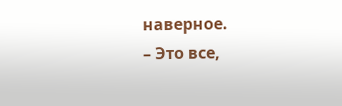наверное.
– Это все,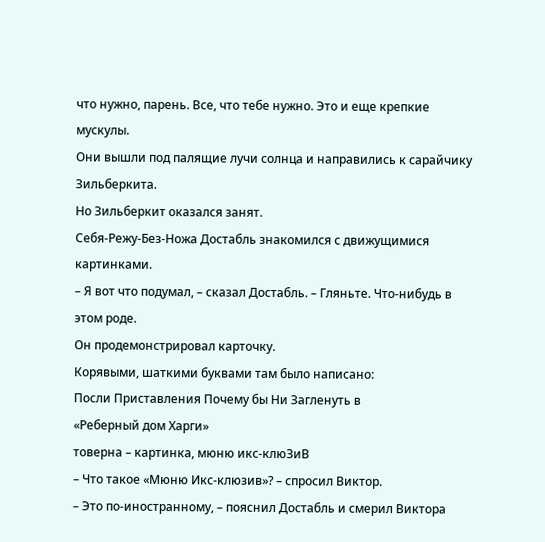что нужно, парень. Все, что тебе нужно. Это и еще крепкие мускулы.
Они вышли под палящие лучи солнца и направились к сарайчику Зильберкита.
Но Зильберкит оказался занят.
Себя-Режу-Без-Ножа Достабль знакомился с движущимися картинками.
– Я вот что подумал, – сказал Достабль. – Гляньте. Что-нибудь в этом роде.
Он продемонстрировал карточку.
Корявыми, шаткими буквами там было написано:
Посли Приставления Почему бы Ни Загленуть в
«Реберный дом Харги»
товерна – картинка, мюню икс-клюЗиВ
– Что такое «Мюню Икс-клюзив»? – спросил Виктор.
– Это по-иностранному, – пояснил Достабль и смерил Виктора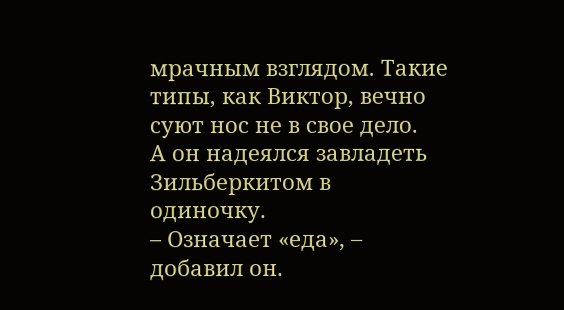мрачным взглядом. Такие типы, как Виктор, вечно суют нос не в свое дело.
А он надеялся завладеть Зильберкитом в одиночку.
– Означает «еда», – добавил он.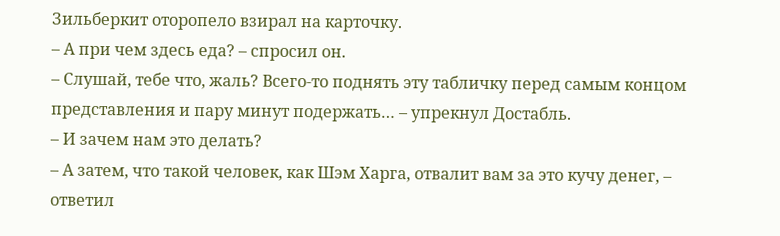Зильберкит оторопело взирал на карточку.
– А при чем здесь еда? – спросил он.
– Слушай, тебе что, жаль? Всего-то поднять эту табличку перед самым концом представления и пару минут подержать… – упрекнул Достабль.
– И зачем нам это делать?
– А затем, что такой человек, как Шэм Харга, отвалит вам за это кучу денег, – ответил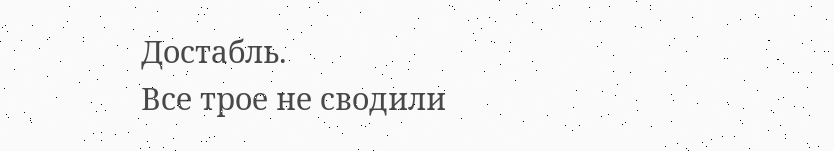Достабль.
Все трое не сводили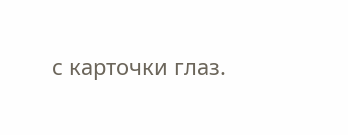с карточки глаз.